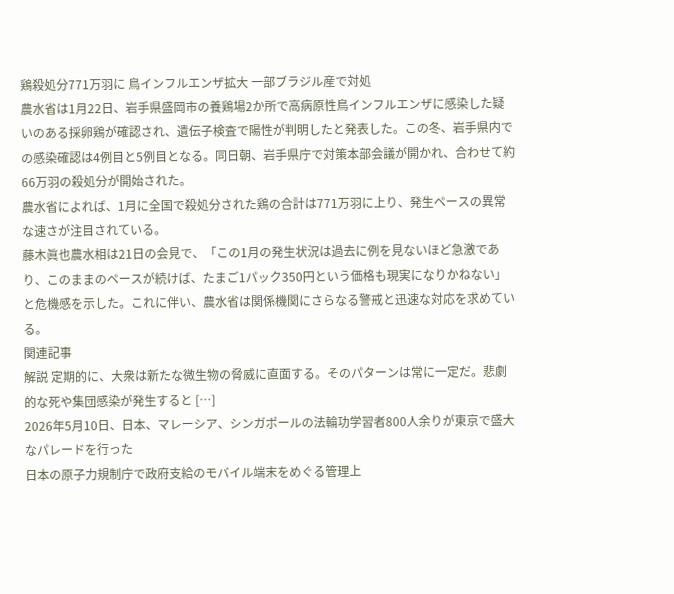鶏殺処分771万羽に 鳥インフルエンザ拡大 一部ブラジル産で対処
農水省は1月22日、岩手県盛岡市の養鶏場2か所で高病原性鳥インフルエンザに感染した疑いのある採卵鶏が確認され、遺伝子検査で陽性が判明したと発表した。この冬、岩手県内での感染確認は4例目と5例目となる。同日朝、岩手県庁で対策本部会議が開かれ、合わせて約66万羽の殺処分が開始された。
農水省によれば、1月に全国で殺処分された鶏の合計は771万羽に上り、発生ペースの異常な速さが注目されている。
藤木眞也農水相は21日の会見で、「この1月の発生状況は過去に例を見ないほど急激であり、このままのペースが続けば、たまご1パック350円という価格も現実になりかねない」と危機感を示した。これに伴い、農水省は関係機関にさらなる警戒と迅速な対応を求めている。
関連記事
解説 定期的に、大衆は新たな微生物の脅威に直面する。そのパターンは常に一定だ。悲劇的な死や集団感染が発生すると […]
2026年5月10日、日本、マレーシア、シンガポールの法輪功学習者800人余りが東京で盛大なパレードを行った
日本の原子力規制庁で政府支給のモバイル端末をめぐる管理上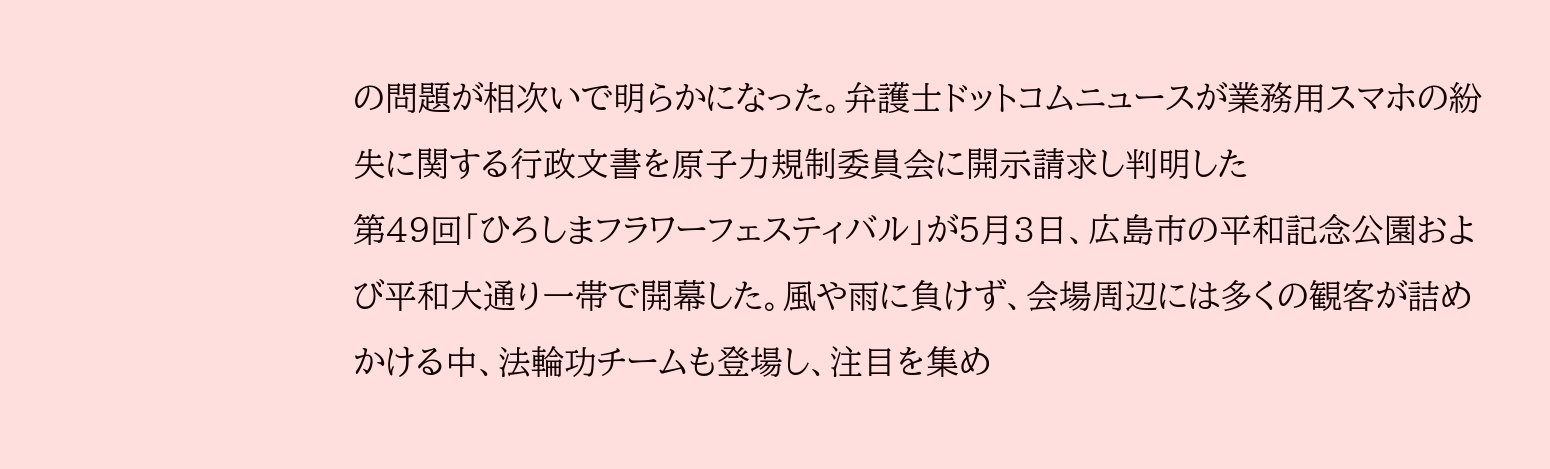の問題が相次いで明らかになった。弁護士ドットコムニュースが業務用スマホの紛失に関する行政文書を原子力規制委員会に開示請求し判明した
第49回「ひろしまフラワーフェスティバル」が5月3日、広島市の平和記念公園および平和大通り一帯で開幕した。風や雨に負けず、会場周辺には多くの観客が詰めかける中、法輪功チームも登場し、注目を集め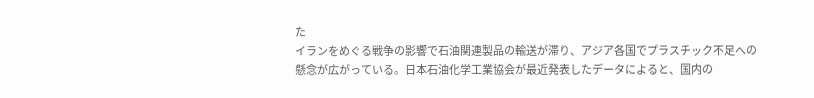た
イランをめぐる戦争の影響で石油関連製品の輸送が滞り、アジア各国でプラスチック不足への懸念が広がっている。日本石油化学工業協会が最近発表したデータによると、国内の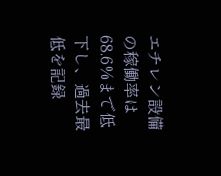エチレン設備の稼働率は68.6%まで低下し、過去最低を記録